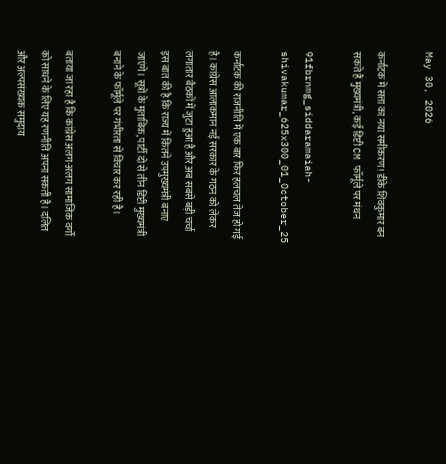May 30, 2026

कर्नाटक में सत्ता का नया समीकरण! डीके शिवकुमार बन सकते हैं मुख्यमंत्री, कई डिप्टी CM फॉर्मूले पर मंथन

91fbrnmg_siddaramaiah-shivakumar_625x300_01_October_25

कर्नाटक की राजनीति में एक बार फिर हलचल तेज हो गई है। कांग्रेस आलाकमान नई सरकार के गठन को लेकर लगातार बैठकों में जुटा हुआ है और अब सबसे बड़ी चर्चा इस बात की है कि राज्य में कितने उपमुख्यमंत्री बनाए जाएंगे। सूत्रों के मुताबिक, पार्टी दो से तीन डिप्टी मुख्यमंत्री बनाने के फॉर्मूले पर गंभीरता से विचार कर रही है।

बताया जा रहा है कि कांग्रेस अलग-अलग सामाजिक वर्गों को साधने के लिए यह रणनीति अपना सकती है। दलित और अल्पसंख्यक समुदाय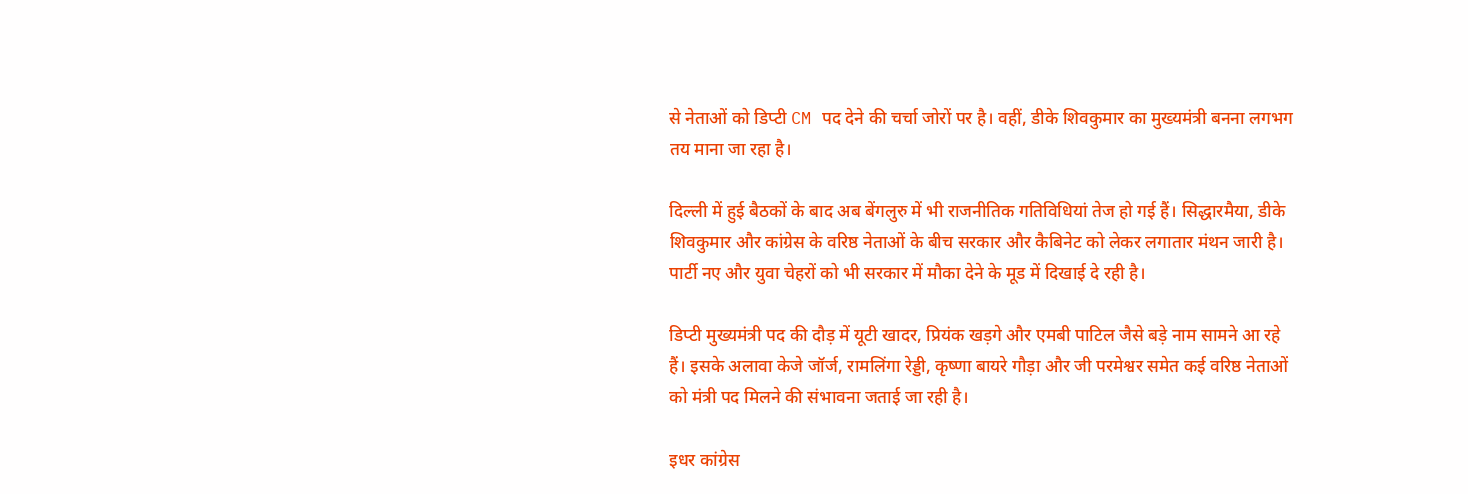से नेताओं को डिप्टी CM पद देने की चर्चा जोरों पर है। वहीं, डीके शिवकुमार का मुख्यमंत्री बनना लगभग तय माना जा रहा है।

दिल्ली में हुई बैठकों के बाद अब बेंगलुरु में भी राजनीतिक गतिविधियां तेज हो गई हैं। सिद्धारमैया, डीके शिवकुमार और कांग्रेस के वरिष्ठ नेताओं के बीच सरकार और कैबिनेट को लेकर लगातार मंथन जारी है। पार्टी नए और युवा चेहरों को भी सरकार में मौका देने के मूड में दिखाई दे रही है।

डिप्टी मुख्यमंत्री पद की दौड़ में यूटी खादर, प्रियंक खड़गे और एमबी पाटिल जैसे बड़े नाम सामने आ रहे हैं। इसके अलावा केजे जॉर्ज, रामलिंगा रेड्डी, कृष्णा बायरे गौड़ा और जी परमेश्वर समेत कई वरिष्ठ नेताओं को मंत्री पद मिलने की संभावना जताई जा रही है।

इधर कांग्रेस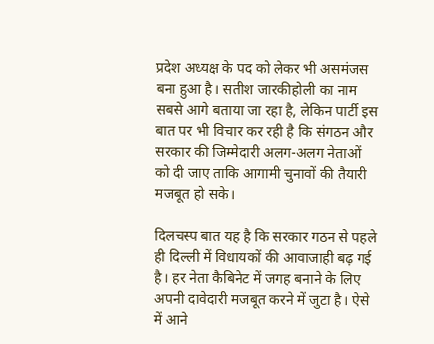प्रदेश अध्यक्ष के पद को लेकर भी असमंजस बना हुआ है। सतीश जारकीहोली का नाम सबसे आगे बताया जा रहा है, लेकिन पार्टी इस बात पर भी विचार कर रही है कि संगठन और सरकार की जिम्मेदारी अलग-अलग नेताओं को दी जाए ताकि आगामी चुनावों की तैयारी मजबूत हो सके।

दिलचस्प बात यह है कि सरकार गठन से पहले ही दिल्ली में विधायकों की आवाजाही बढ़ गई है। हर नेता कैबिनेट में जगह बनाने के लिए अपनी दावेदारी मजबूत करने में जुटा है। ऐसे में आने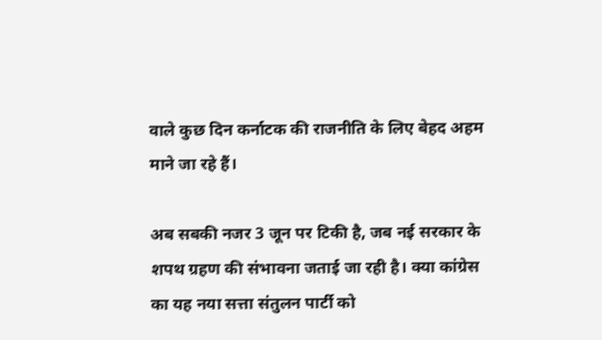वाले कुछ दिन कर्नाटक की राजनीति के लिए बेहद अहम माने जा रहे हैं।

अब सबकी नजर 3 जून पर टिकी है, जब नई सरकार के शपथ ग्रहण की संभावना जताई जा रही है। क्या कांग्रेस का यह नया सत्ता संतुलन पार्टी को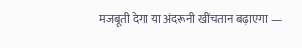मजबूती देगा या अंदरूनी खींचतान बढ़ाएगा —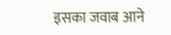इसका जवाब आने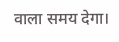वाला समय देगा।